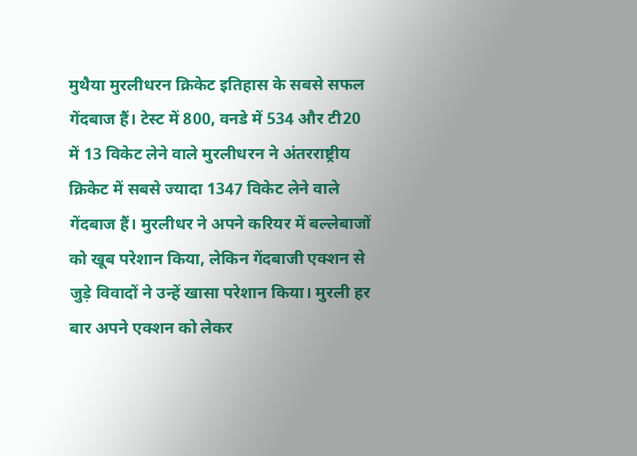मुथैया मुरलीधरन क्रिकेट इतिहास के सबसे सफल गेंदबाज हैं। टेस्ट में 800, वनडे में 534 और टी20 में 13 विकेट लेने वाले मुरलीधरन ने अंतरराष्ट्रीय क्रिकेट में सबसे ज्यादा 1347 विकेट लेने वाले गेंदबाज हैं। मुरलीधर ने अपने करियर में बल्लेबाजों को खूब परेशान किया, लेकिन गेंदबाजी एक्शन से जुड़े विवादों ने उन्हें खासा परेशान किया। मुरली हर बार अपने एक्शन को लेकर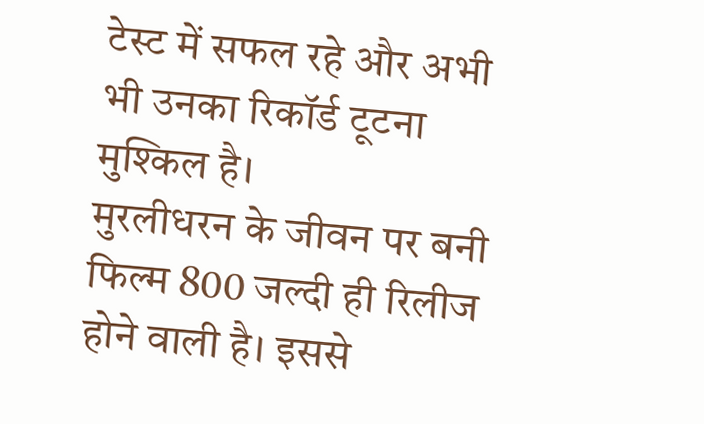टेस्ट में सफल रहे और अभी भी उनका रिकॉर्ड टूटना मुश्किल है।
मुरलीधरन के जीवन पर बनी फिल्म 800 जल्दी ही रिलीज होने वाली है। इससे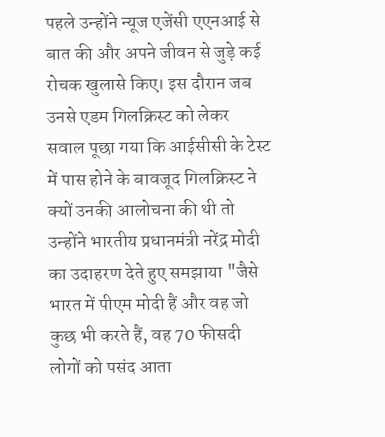पहले उन्होंने न्यूज एजेंसी एएनआई से बात की और अपने जीवन से जुड़े कई रोचक खुलासे किए। इस दौरान जब उनसे एडम गिलक्रिस्ट को लेकर सवाल पूछा गया कि आईसीसी के टेस्ट में पास होने के बावजूद गिलक्रिस्ट ने क्यों उनकी आलोचना की थी तो उन्होंने भारतीय प्रधानमंत्री नरेंद्र मोदी का उदाहरण देते हुए समझाया "जैसे भारत में पीएम मोदी हैं और वह जो कुछ भी करते हैं, वह 70 फीसदी लोगों को पसंद आता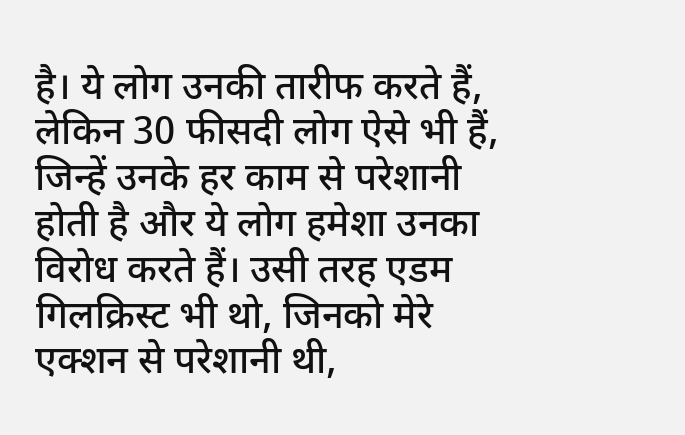है। ये लोग उनकी तारीफ करते हैं, लेकिन 30 फीसदी लोग ऐसे भी हैं, जिन्हें उनके हर काम से परेशानी होती है और ये लोग हमेशा उनका विरोध करते हैं। उसी तरह एडम गिलक्रिस्ट भी थो, जिनको मेरे एक्शन से परेशानी थी,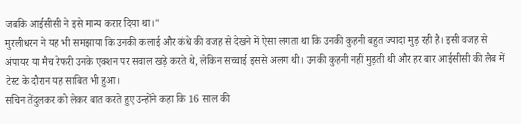जबकि आईसीसी ने इसे मान्य करार दिया था।"
मुरलीधरन ने यह भी समझाया कि उनकी कलाई और कंधे की वजह से देखने में ऐसा लगता था कि उनकी कुहनी बहुत ज्यादा मुड़ रही है। इसी वजह से अंपायर या मैच रेफरी उनके एक्शन पर सवाल खड़े करते थे, लेकिन सच्चाई इससे अलग थी। उनकी कुहनी नहीं मुड़ती थी और हर बार आईसीसी की लैब में टेस्ट के दौरान यह साबित भी हुआ।
सचिन तेंदुलकर को लेकर बात करते हुए उन्होंने कहा कि 16 साल की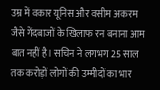उम्र में वकार यूनिस और वसीम अकरम जैसे गेंदबाजों के खिलाफ रन बनाना आम बात नहीं है। सचिन ने लगभग 25 साल तक करोड़ों लोगों की उम्मीदों का भार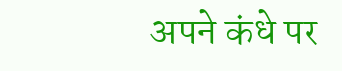अपने कंधे पर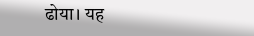ढोया। यह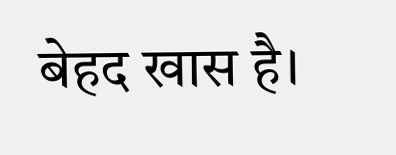बेहद खास है।